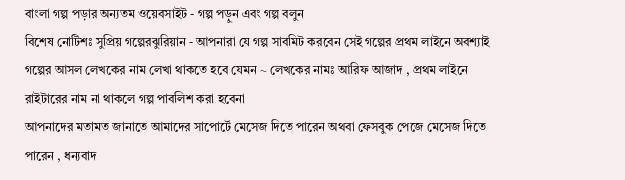বাংলা গল্প পড়ার অন্যতম ওয়েবসাইট - গল্প পড়ুন এবং গল্প বলুন
বিশেষ নোটিশঃ সুপ্রিয় গল্পেরঝুরিয়ান - আপনারা যে গল্প সাবমিট করবেন সেই গল্পের প্রথম লাইনে অবশ্যাই গল্পের আসল লেখকের নাম লেখা থাকতে হবে যেমন ~ লেখকের নামঃ আরিফ আজাদ , প্রথম লাইনে রাইটারের নাম না থাকলে গল্প পাবলিশ করা হবেনা
আপনাদের মতামত জানাতে আমাদের সাপোর্টে মেসেজ দিতে পারেন অথবা ফেসবুক পেজে মেসেজ দিতে পারেন , ধন্যবাদ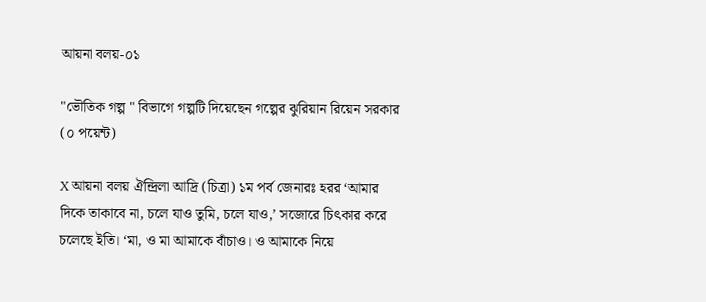আয়না বলয়-০১

"ভৌতিক গল্প " বিভাগে গল্পটি দিয়েছেন গল্পের ঝুরিয়ান রিয়েন সরকার (০ পয়েন্ট)

X আয়না বলয় ঐন্দ্রিলা আদ্রি (চিত্রা) ১ম পর্ব জেনারঃ হরর ‘আমার দিকে তাকাবে না, চলে যাও তুমি, চলে যাও,’ সজোরে চিৎকার করে চলেছে ইতি। ‘মা, ও মা আমাকে বাঁচাও। ও আমাকে নিয়ে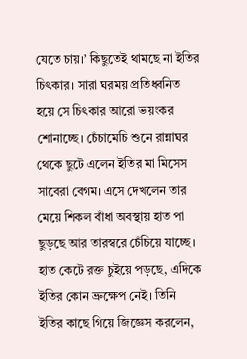যেতে চায়।’ কিছুতেই থামছে না ইতির চিৎকার। সারা ঘরময় প্রতিধ্বনিত হয়ে সে চিৎকার আরো ভয়ংকর শোনাচ্ছে। চেঁচামেচি শুনে রান্নাঘর থেকে ছুটে এলেন ইতির মা মিসেস সাবেরা বেগম। এসে দেখলেন তার মেয়ে শিকল বাঁধা অবস্থায় হাত পা ছুড়ছে আর তারস্বরে চেঁচিয়ে যাচ্ছে। হাত কেটে রক্ত চুইয়ে পড়ছে, এদিকে ইতির কোন ভ্রুক্ষেপ নেই। তিনি ইতির কাছে গিয়ে জিজ্ঞেস করলেন,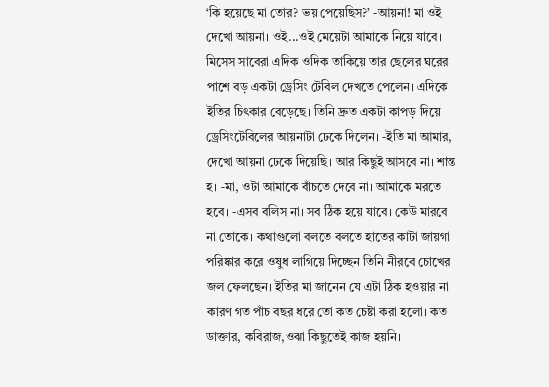‘কি হয়েছে মা তোর? ভয় পেয়েছিস?’ -আয়না! মা ওই দেখো আয়না। ওই...ওই মেয়েটা আমাকে নিয়ে যাবে। মিসেস সাবেরা এদিক ওদিক তাকিয়ে তার ছেলের ঘরের পাশে বড় একটা ড্রেসিং টেবিল দেখতে পেলেন। এদিকে ইতির চিৎকার বেড়েছে। তিনি দ্রুত একটা কাপড় দিয়ে ড্রেসিংটেবিলের আয়নাটা ঢেকে দিলেন। -ইতি মা আমার, দেখো আয়না ঢেকে দিয়েছি। আর কিছুই আসবে না। শান্ত হ। -মা, ওটা আমাকে বাঁচতে দেবে না। আমাকে মরতে হবে। -এসব বলিস না। সব ঠিক হয়ে যাবে। কেউ মারবে না তোকে। কথাগুলো বলতে বলতে হাতের কাটা জায়গা পরিষ্কার করে ওষুধ লাগিয়ে দিচ্ছেন তিনি নীরবে চোখের জল ফেলছেন। ইতির মা জানেন যে এটা ঠিক হওয়ার না কারণ গত পাঁচ বছর ধরে তো কত চেষ্টা করা হলো। কত ডাক্তার, কবিরাজ,ওঝা কিছুতেই কাজ হয়নি।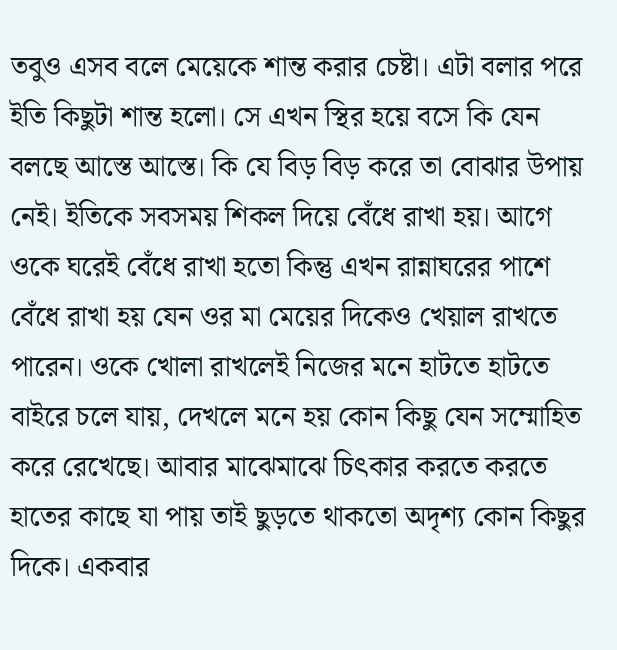তবুও এসব বলে মেয়েকে শান্ত করার চেষ্টা। এটা বলার পরে ইতি কিছুটা শান্ত হলো। সে এখন স্থির হয়ে বসে কি যেন বলছে আস্তে আস্তে। কি যে বিড় বিড় করে তা বোঝার উপায় নেই। ইতিকে সবসময় শিকল দিয়ে বেঁধে রাখা হয়। আগে ওকে ঘরেই বেঁধে রাখা হতো কিন্তু এখন রান্নাঘরের পাশে বেঁধে রাখা হয় যেন ওর মা মেয়ের দিকেও খেয়াল রাখতে পারেন। ওকে খোলা রাখলেই নিজের মনে হাটতে হাটতে বাইরে চলে যায়, দেখলে মনে হয় কোন কিছু যেন সম্মোহিত করে রেখেছে। আবার মাঝেমাঝে চিৎকার করতে করতে হাতের কাছে যা পায় তাই ছুড়তে থাকতো অদৃশ্য কোন কিছুর দিকে। একবার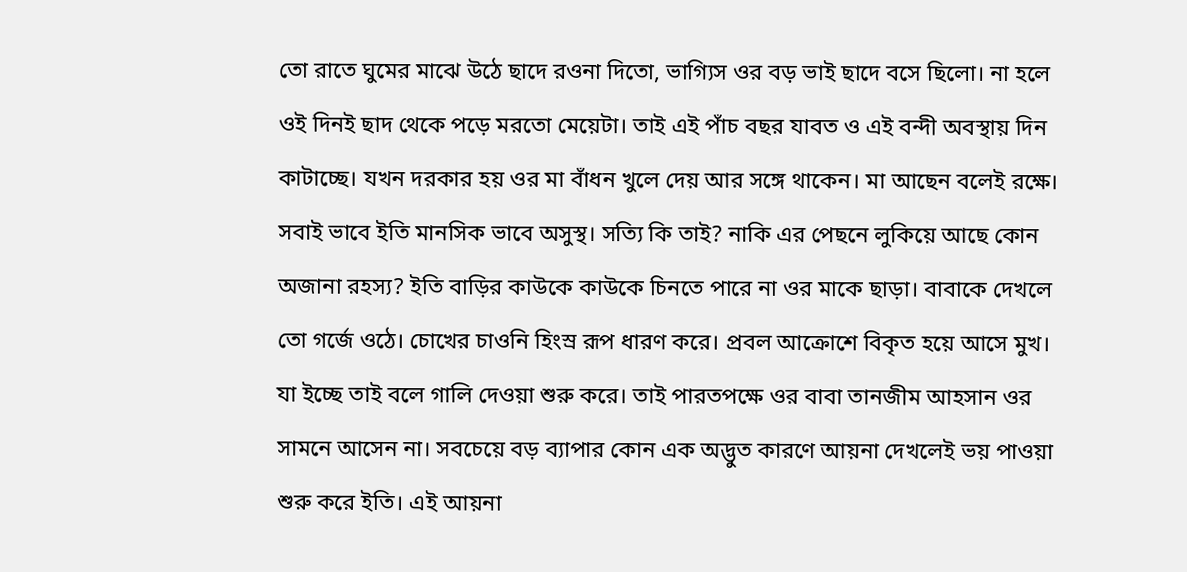তো রাতে ঘুমের মাঝে উঠে ছাদে রওনা দিতো, ভাগ্যিস ওর বড় ভাই ছাদে বসে ছিলো। না হলে ওই দিনই ছাদ থেকে পড়ে মরতো মেয়েটা। তাই এই পাঁচ বছর যাবত ও এই বন্দী অবস্থায় দিন কাটাচ্ছে। যখন দরকার হয় ওর মা বাঁধন খুলে দেয় আর সঙ্গে থাকেন। মা আছেন বলেই রক্ষে। সবাই ভাবে ইতি মানসিক ভাবে অসুস্থ। সত্যি কি তাই? নাকি এর পেছনে লুকিয়ে আছে কোন অজানা রহস্য? ইতি বাড়ির কাউকে কাউকে চিনতে পারে না ওর মাকে ছাড়া। বাবাকে দেখলে তো গর্জে ওঠে। চোখের চাওনি হিংস্র রূপ ধারণ করে। প্রবল আক্রোশে বিকৃত হয়ে আসে মুখ। যা ইচ্ছে তাই বলে গালি দেওয়া শুরু করে। তাই পারতপক্ষে ওর বাবা তানজীম আহসান ওর সামনে আসেন না। সবচেয়ে বড় ব্যাপার কোন এক অদ্ভুত কারণে আয়না দেখলেই ভয় পাওয়া শুরু করে ইতি। এই আয়না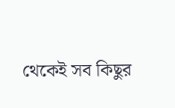থেকেই সব কিছুর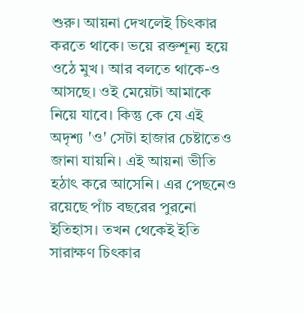শুরু। আয়না দেখলেই চিৎকার করতে থাকে। ভয়ে রক্তশূন্য হয়ে ওঠে মুখ। আর বলতে থাকে-ও আসছে। ওই মেয়েটা আমাকে নিয়ে যাবে। কিন্তু কে যে এই অদৃশ্য 'ও' সেটা হাজার চেষ্টাতেও জানা যায়নি। এই আয়না ভীতি হঠাৎ করে আসেনি। এর পেছনেও রয়েছে পাঁচ বছরের পুরনো ইতিহাস। তখন থেকেই ইতি সারাক্ষণ চিৎকার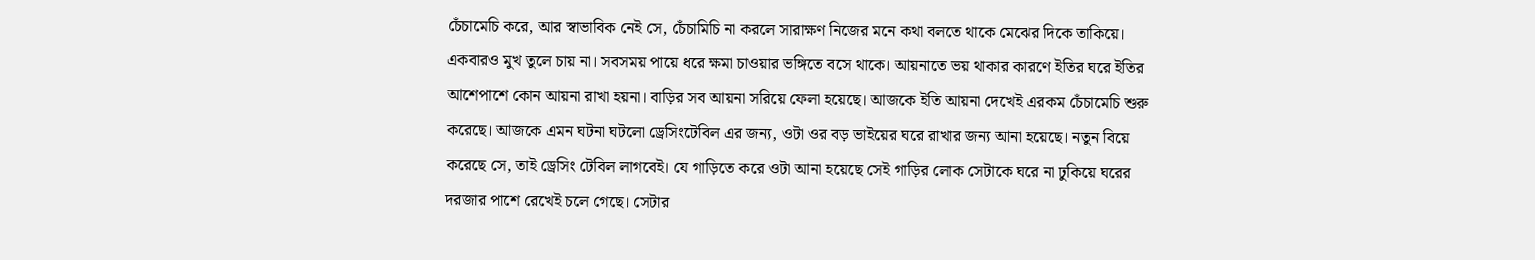চেঁচামেচি করে, আর স্বাভাবিক নেই সে, চেঁচামিচি না করলে সারাক্ষণ নিজের মনে কথা বলতে থাকে মেঝের দিকে তাকিয়ে। একবারও মুখ তুলে চায় না। সবসময় পায়ে ধরে ক্ষমা চাওয়ার ভঙ্গিতে বসে থাকে। আয়নাতে ভয় থাকার কারণে ইতির ঘরে ইতির আশেপাশে কোন আয়না রাখা হয়না। বাড়ির সব আয়না সরিয়ে ফেলা হয়েছে। আজকে ইতি আয়না দেখেই এরকম চেঁচামেচি শুরু করেছে। আজকে এমন ঘটনা ঘটলো ড্রেসিংটেবিল এর জন্য, ওটা ওর বড় ভাইয়ের ঘরে রাখার জন্য আনা হয়েছে। নতুন বিয়ে করেছে সে, তাই ড্রেসিং টেবিল লাগবেই। যে গাড়িতে করে ওটা আনা হয়েছে সেই গাড়ির লোক সেটাকে ঘরে না ঢুকিয়ে ঘরের দরজার পাশে রেখেই চলে গেছে। সেটার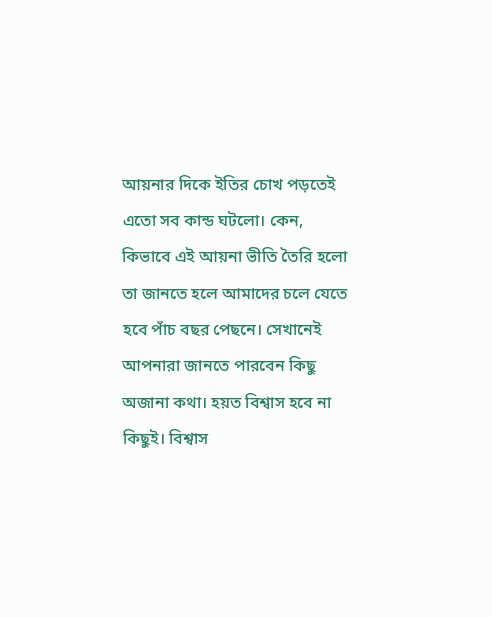আয়নার দিকে ইতির চোখ পড়তেই এতো সব কান্ড ঘটলো। কেন, কিভাবে এই আয়না ভীতি তৈরি হলো তা জানতে হলে আমাদের চলে যেতে হবে পাঁচ বছর পেছনে। সেখানেই আপনারা জানতে পারবেন কিছু অজানা কথা। হয়ত বিশ্বাস হবে না কিছুই। বিশ্বাস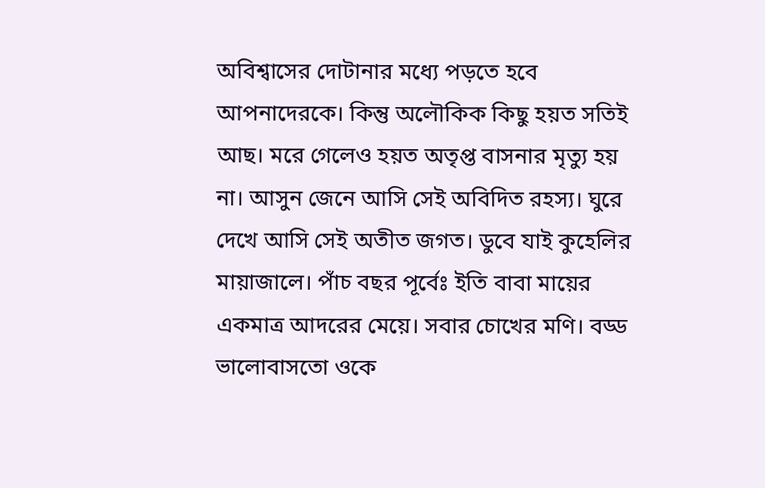অবিশ্বাসের দোটানার মধ্যে পড়তে হবে আপনাদেরকে। কিন্তু অলৌকিক কিছু হয়ত সতিই আছ। মরে গেলেও হয়ত অতৃপ্ত বাসনার মৃত্যু হয় না। আসুন জেনে আসি সেই অবিদিত রহস্য। ঘুরে দেখে আসি সেই অতীত জগত। ডুবে যাই কুহেলির মায়াজালে। পাঁচ বছর পূর্বেঃ ইতি বাবা মায়ের একমাত্র আদরের মেয়ে। সবার চোখের মণি। বড্ড ভালোবাসতো ওকে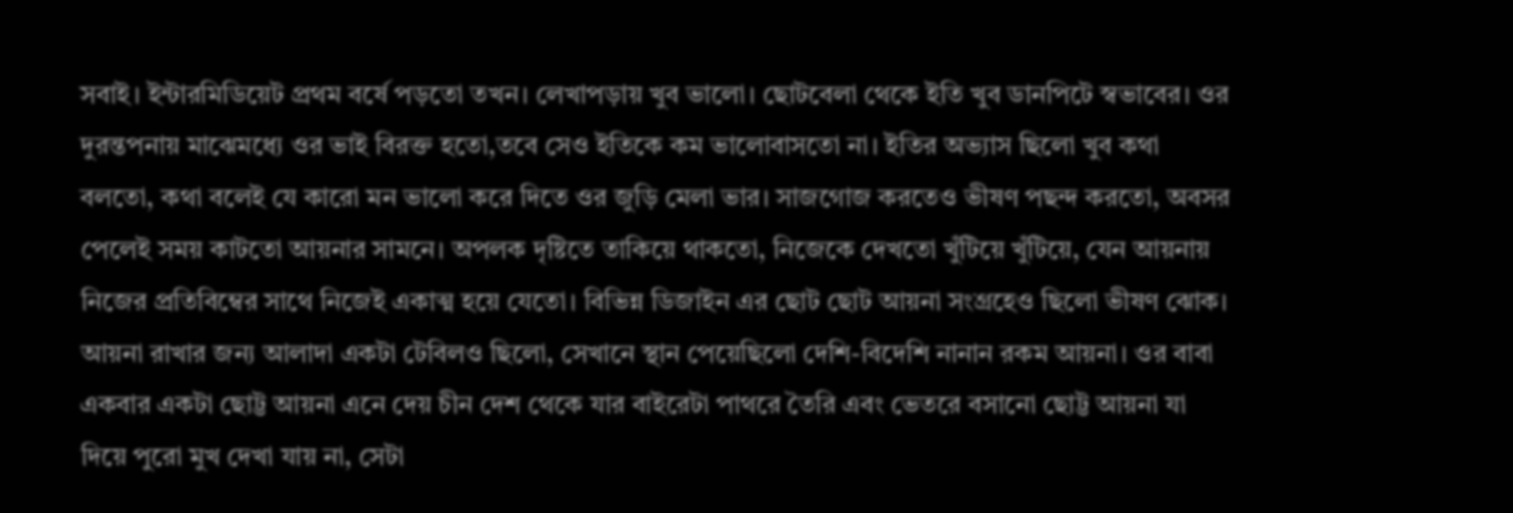সবাই। ইন্টারমিডিয়েট প্রথম বর্ষে পড়তো তখন। লেখাপড়ায় খুব ভালো। ছোটবেলা থেকে ইতি খুব ডানপিটে স্বভাবের। ওর দুরন্তপনায় মাঝেমধ্যে ওর ভাই বিরক্ত হতো,তবে সেও ইতিকে কম ভালোবাসতো না। ইতির অভ্যাস ছিলো খুব কথা বলতো, কথা বলেই যে কারো মন ভালো করে দিতে ওর জুড়ি মেলা ভার। সাজগোজ করতেও ভীষণ পছন্দ করতো, অবসর পেলেই সময় কাটতো আয়নার সামনে। অপলক দৃষ্টিতে তাকিয়ে থাকতো, নিজেকে দেখতো খুঁটিয়ে খুঁটিয়ে, যেন আয়নায় নিজের প্রতিবিম্বের সাথে নিজেই একাত্ম হয়ে যেতো। বিভিন্ন ডিজাইন এর ছোট ছোট আয়না সংগ্রহেও ছিলো ভীষণ ঝোক। আয়না রাখার জন্য আলাদা একটা টেবিলও ছিলো, সেখানে স্থান পেয়েছিলো দেশি-বিদেশি নানান রকম আয়না। ওর বাবা একবার একটা ছোট্ট আয়না এনে দেয় চীন দেশ থেকে যার বাইরেটা পাথরে তৈরি এবং ভেতরে বসানো ছোট্ট আয়না যা দিয়ে পুরো মুখ দেখা যায় না, সেটা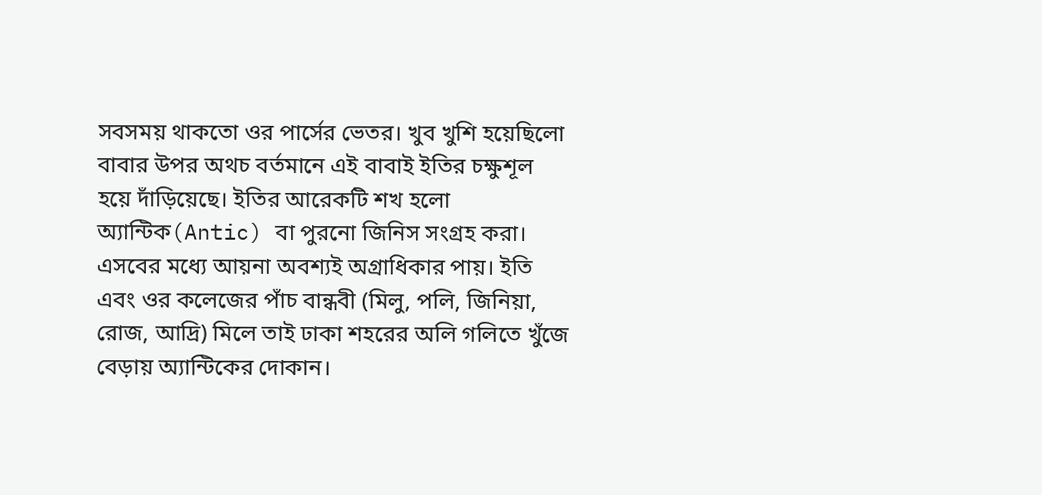সবসময় থাকতো ওর পার্সের ভেতর। খুব খুশি হয়েছিলো বাবার উপর অথচ বর্তমানে এই বাবাই ইতির চক্ষুশূল হয়ে দাঁড়িয়েছে। ইতির আরেকটি শখ হলো অ্যান্টিক(Antic) বা পুরনো জিনিস সংগ্রহ করা। এসবের মধ্যে আয়না অবশ্যই অগ্রাধিকার পায়। ইতি এবং ওর কলেজের পাঁচ বান্ধবী (মিলু, পলি, জিনিয়া, রোজ, আদ্রি) মিলে তাই ঢাকা শহরের অলি গলিতে খুঁজে বেড়ায় অ্যান্টিকের দোকান।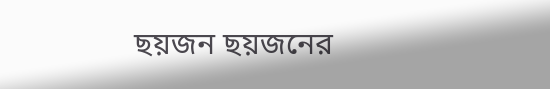ছয়জন ছয়জনের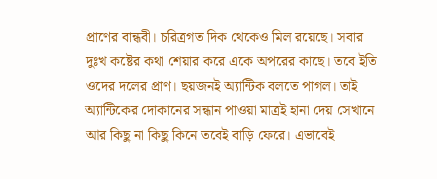প্রাণের বান্ধবী। চরিত্রগত দিক থেকেও মিল রয়েছে। সবার দুঃখ কষ্টের কথা শেয়ার করে একে অপরের কাছে। তবে ইতি ওদের দলের প্রাণ। ছয়জনই অ্যান্টিক বলতে পাগল। তাই অ্যান্টিকের দোকানের সন্ধান পাওয়া মাত্রই হানা দেয় সেখানে আর কিছু না কিছু কিনে তবেই বাড়ি ফেরে। এভাবেই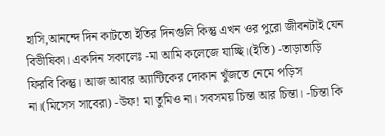হাসি,আনন্দে দিন কাটতো ইতির দিনগুলি কিন্তু এখন ওর পুরো জীবনটাই যেন বিভীষিকা। একদিন সকালেঃ -মা আমি কলেজে যাচ্ছি।(ইতি) -তাড়াতাড়ি ফিরবি কিন্তু। আজ আবার অ্যান্টিকের দোকান খুঁজতে নেমে পড়িস না।(মিসেস সাবেরা) -উফ! মা তুমিও না। সবসময় চিন্তা আর চিন্তা। -চিন্তা কি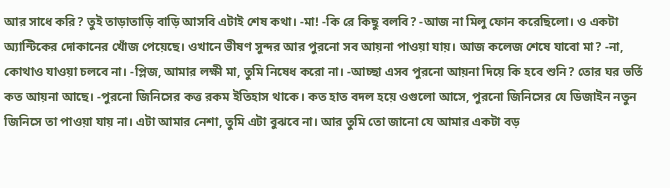আর সাধে করি? তুই তাড়াতাড়ি বাড়ি আসবি এটাই শেষ কথা। -মা! -কি রে কিছু বলবি? -আজ না মিলু ফোন করেছিলো। ও একটা অ্যান্টিকের দোকানের খোঁজ পেয়েছে। ওখানে ভীষণ সুন্দর আর পুরনো সব আয়না পাওয়া যায়। আজ কলেজ শেষে যাবো মা? -না, কোথাও যাওয়া চলবে না। -প্লিজ, আমার লক্ষী মা, তুমি নিষেধ করো না। -আচ্ছা এসব পুরনো আয়না দিয়ে কি হবে শুনি? তোর ঘর ভর্তি কত আয়না আছে। -পুরনো জিনিসের কত্ত রকম ইতিহাস থাকে। কত হাত বদল হয়ে ওগুলো আসে, পুরনো জিনিসের যে ডিজাইন নতুন জিনিসে তা পাওয়া যায় না। এটা আমার নেশা, তুমি এটা বুঝবে না। আর তুমি তো জানো যে আমার একটা বড়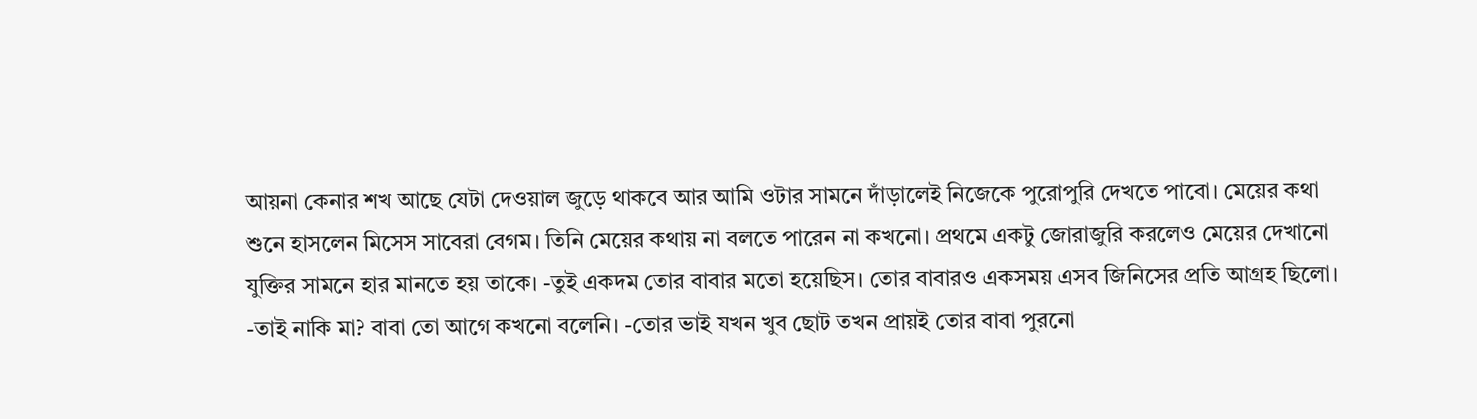আয়না কেনার শখ আছে যেটা দেওয়াল জুড়ে থাকবে আর আমি ওটার সামনে দাঁড়ালেই নিজেকে পুরোপুরি দেখতে পাবো। মেয়ের কথা শুনে হাসলেন মিসেস সাবেরা বেগম। তিনি মেয়ের কথায় না বলতে পারেন না কখনো। প্রথমে একটু জোরাজুরি করলেও মেয়ের দেখানো যুক্তির সামনে হার মানতে হয় তাকে। -তুই একদম তোর বাবার মতো হয়েছিস। তোর বাবারও একসময় এসব জিনিসের প্রতি আগ্রহ ছিলো। -তাই নাকি মা? বাবা তো আগে কখনো বলেনি। -তোর ভাই যখন খুব ছোট তখন প্রায়ই তোর বাবা পুরনো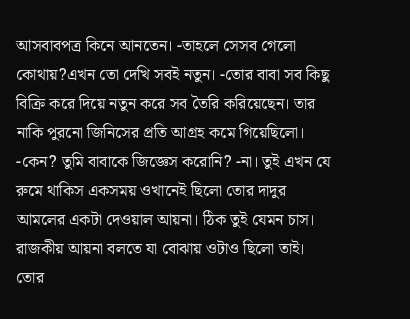আসবাবপত্র কিনে আনতেন। -তাহলে সেসব গেলো কোথায়?এখন তো দেখি সবই নতুন। -তোর বাবা সব কিছু বিক্রি করে দিয়ে নতুন করে সব তৈরি করিয়েছেন। তার নাকি পুরনো জিনিসের প্রতি আগ্রহ কমে গিয়েছিলো। -কেন? তুমি বাবাকে জিজ্ঞেস করোনি? -না। তুই এখন যে রুমে থাকিস একসময় ওখানেই ছিলো তোর দাদুর আমলের একটা দেওয়াল আয়না। ঠিক তুই যেমন চাস। রাজকীয় আয়না বলতে যা বোঝায় ওটাও ছিলো তাই। তোর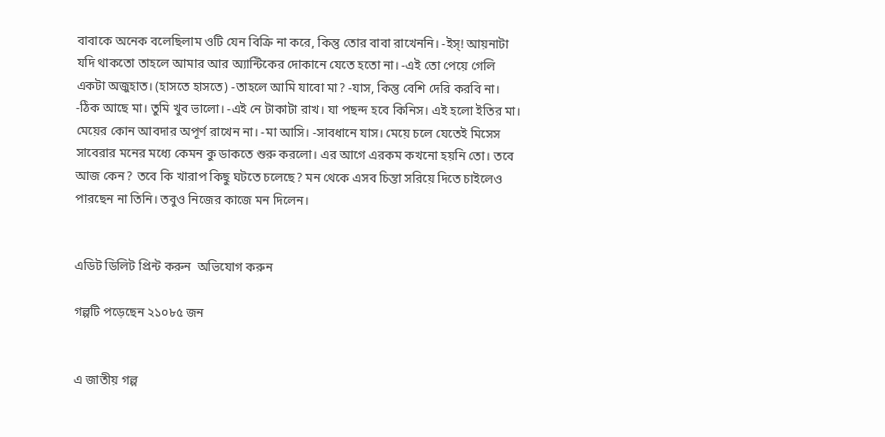বাবাকে অনেক বলেছিলাম ওটি যেন বিক্রি না করে, কিন্তু তোর বাবা রাখেননি। -ইস্! আয়নাটা যদি থাকতো তাহলে আমার আর অ্যান্টিকের দোকানে যেতে হতো না। -এই তো পেয়ে গেলি একটা অজুহাত। (হাসতে হাসতে) -তাহলে আমি যাবো মা? -যাস, কিন্তু বেশি দেরি করবি না। -ঠিক আছে মা। তুমি খুব ভালো। -এই নে টাকাটা রাখ। যা পছন্দ হবে কিনিস। এই হলো ইতির মা। মেয়ের কোন আবদার অপূর্ণ রাখেন না। -মা আসি। -সাবধানে যাস। মেয়ে চলে যেতেই মিসেস সাবেরার মনের মধ্যে কেমন কু ডাকতে শুরু করলো। এর আগে এরকম কখনো হয়নি তো। তবে আজ কেন? তবে কি খারাপ কিছু ঘটতে চলেছে? মন থেকে এসব চিন্তা সরিয়ে দিতে চাইলেও পারছেন না তিনি। তবুও নিজের কাজে মন দিলেন।


এডিট ডিলিট প্রিন্ট করুন  অভিযোগ করুন

গল্পটি পড়েছেন ২১০৮৫ জন


এ জাতীয় গল্প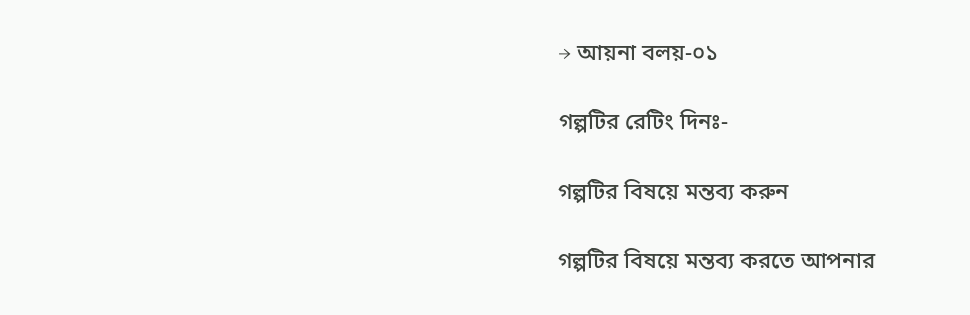→ আয়না বলয়-০১

গল্পটির রেটিং দিনঃ-

গল্পটির বিষয়ে মন্তব্য করুন

গল্পটির বিষয়ে মন্তব্য করতে আপনার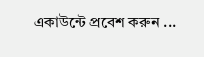একাউন্টে প্রবেশ করুন ...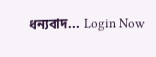ধন্যবাদ... Login Now